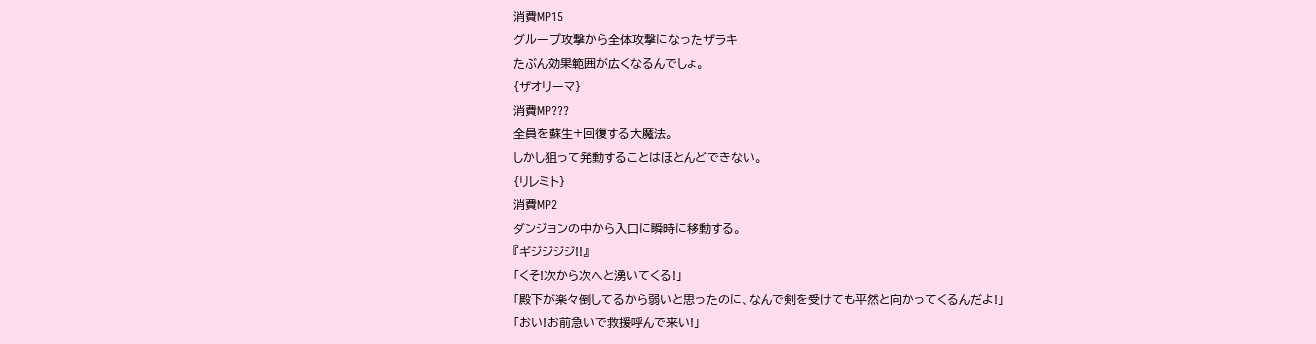消費MP15
グループ攻撃から全体攻撃になったザラキ
たぶん効果範囲が広くなるんでしょ。
{ザオリーマ}
消費MP???
全員を蘇生+回復する大魔法。
しかし狙って発動することはほとんどできない。
{リレミト}
消費MP2
ダンジョンの中から入口に瞬時に移動する。
『ギジジジジ!!』
「くそ!次から次へと湧いてくる!」
「殿下が楽々倒してるから弱いと思ったのに、なんで剣を受けても平然と向かってくるんだよ!」
「おい!お前急いで救援呼んで来い!」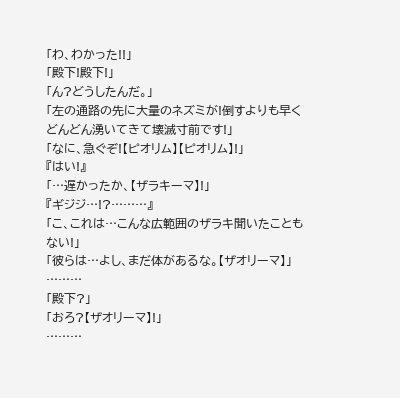「わ、わかった!!」
「殿下!殿下!」
「ん?どうしたんだ。」
「左の通路の先に大量のネズミが!倒すよりも早くどんどん湧いてきて壊滅寸前です!」
「なに、急ぐぞ!【ピオリム】【ピオリム】!」
『はい!』
「…遅かったか、【ザラキーマ】!」
『ギジジ…!?………』
「こ、これは…こんな広範囲のザラキ聞いたこともない!」
「彼らは…よし、まだ体があるな。【ザオリーマ】」
………
「殿下?」
「おろ?【ザオリーマ】!」
………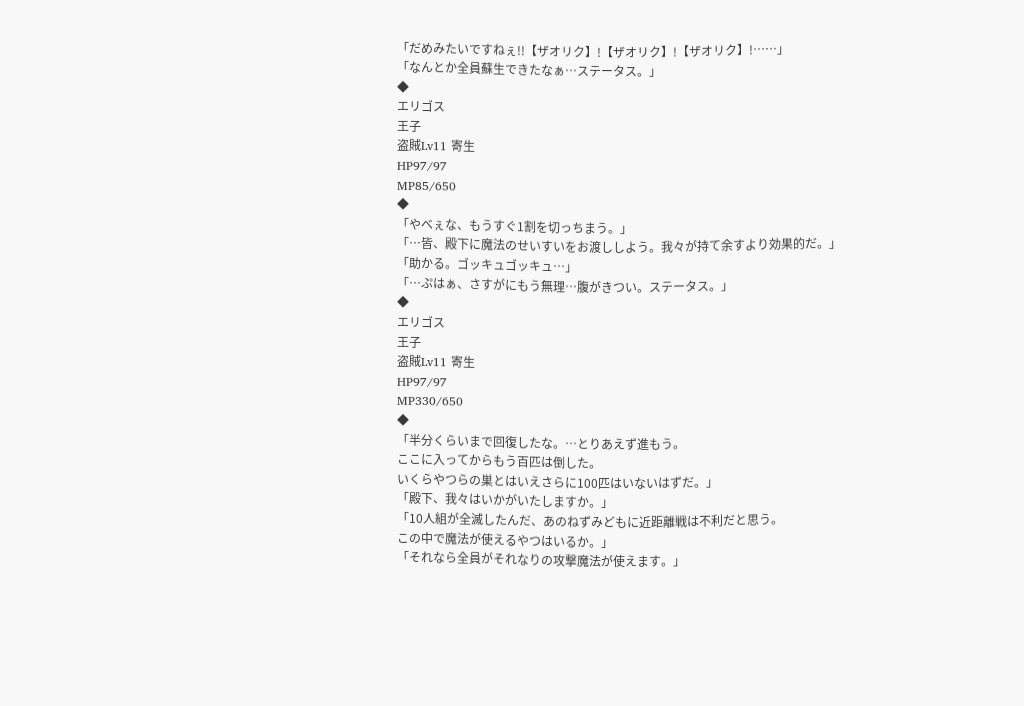「だめみたいですねぇ!!【ザオリク】!【ザオリク】!【ザオリク】!……」
「なんとか全員蘇生できたなぁ…ステータス。」
◆
エリゴス
王子
盗賊Lv11 寄生
HP97/97
MP85/650
◆
「やべぇな、もうすぐ1割を切っちまう。」
「…皆、殿下に魔法のせいすいをお渡ししよう。我々が持て余すより効果的だ。」
「助かる。ゴッキュゴッキュ…」
「…ぷはぁ、さすがにもう無理…腹がきつい。ステータス。」
◆
エリゴス
王子
盗賊Lv11 寄生
HP97/97
MP330/650
◆
「半分くらいまで回復したな。…とりあえず進もう。
ここに入ってからもう百匹は倒した。
いくらやつらの巣とはいえさらに100匹はいないはずだ。」
「殿下、我々はいかがいたしますか。」
「10人組が全滅したんだ、あのねずみどもに近距離戦は不利だと思う。
この中で魔法が使えるやつはいるか。」
「それなら全員がそれなりの攻撃魔法が使えます。」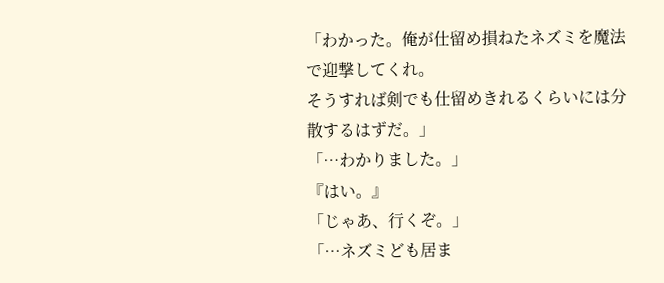「わかった。俺が仕留め損ねたネズミを魔法で迎撃してくれ。
そうすれば剣でも仕留めきれるくらいには分散するはずだ。」
「…わかりました。」
『はい。』
「じゃあ、行くぞ。」
「…ネズミども居ま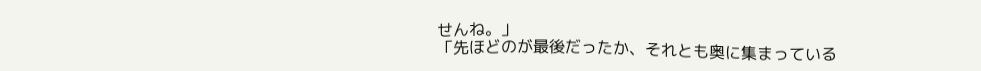せんね。」
「先ほどのが最後だったか、それとも奥に集まっている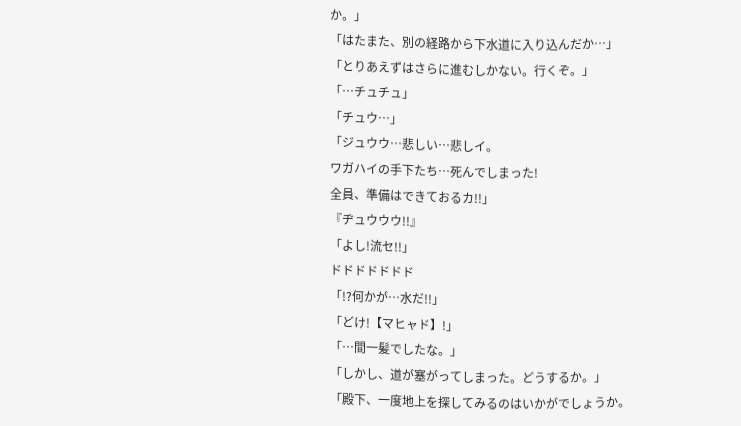か。」
「はたまた、別の経路から下水道に入り込んだか…」
「とりあえずはさらに進むしかない。行くぞ。」
「…チュチュ」
「チュウ…」
「ジュウウ…悲しい…悲しイ。
ワガハイの手下たち…死んでしまった!
全員、準備はできておるカ!!」
『ヂュウウウ!!』
「よし!流セ!!」
ドドドドドドド
「!?何かが…水だ!!」
「どけ!【マヒャド】!」
「…間一髪でしたな。」
「しかし、道が塞がってしまった。どうするか。」
「殿下、一度地上を探してみるのはいかがでしょうか。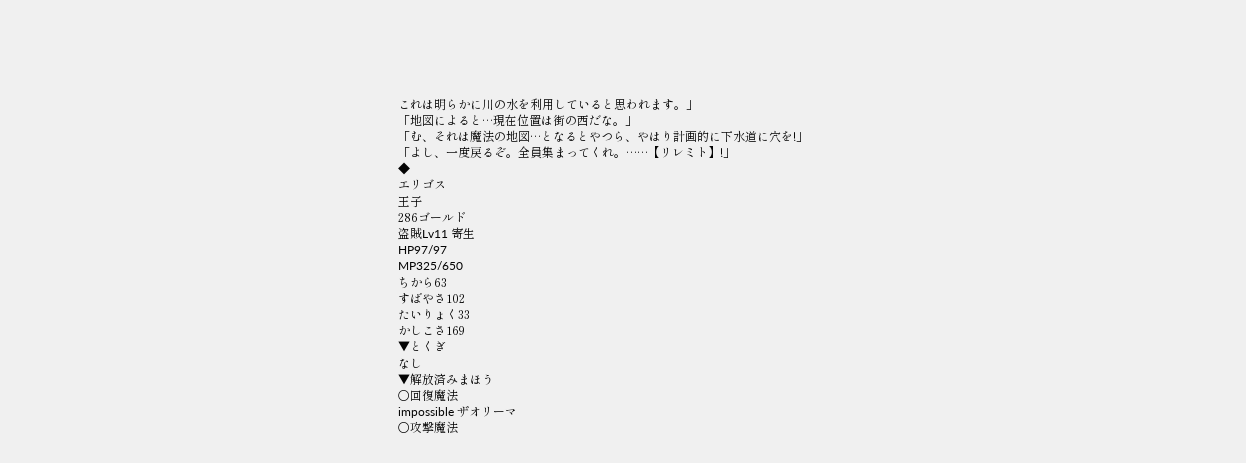これは明らかに川の水を利用していると思われます。」
「地図によると…現在位置は街の西だな。」
「む、それは魔法の地図…となるとやつら、やはり計画的に下水道に穴を!」
「よし、一度戻るぞ。全員集まってくれ。……【リレミト】!」
◆
エリゴス
王子
286ゴールド
盗賊Lv11 寄生
HP97/97
MP325/650
ちから63
すばやさ102
たいりょく33
かしこさ169
▼とくぎ
なし
▼解放済みまほう
〇回復魔法
impossible ザオリーマ
〇攻撃魔法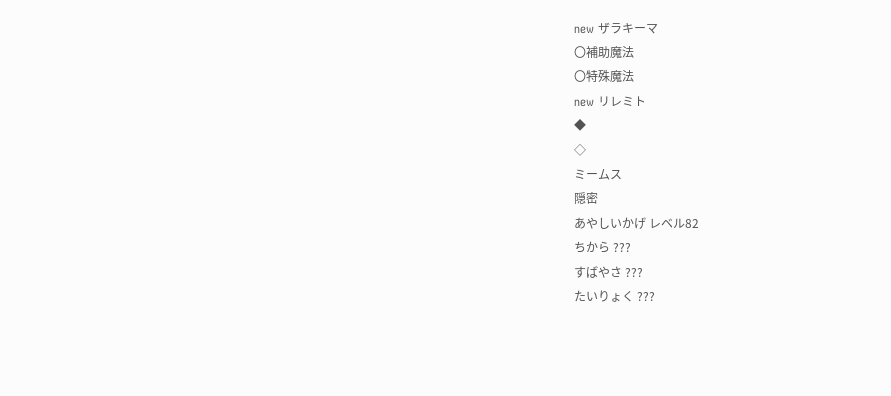new ザラキーマ
〇補助魔法
〇特殊魔法
new リレミト
◆
◇
ミームス
隠密
あやしいかげ レベル82
ちから ???
すばやさ ???
たいりょく ???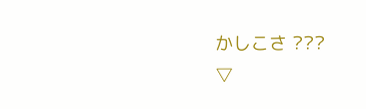かしこさ ???
▽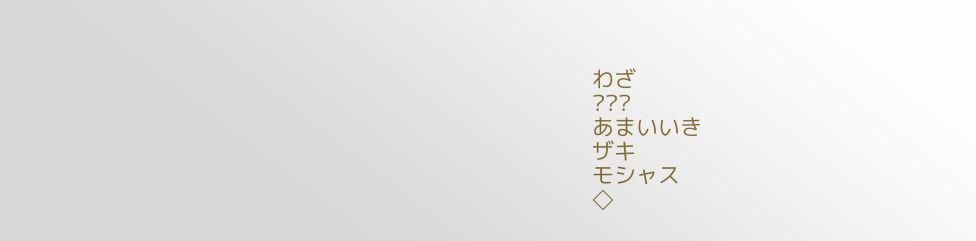わざ
???
あまいいき
ザキ
モシャス
◇